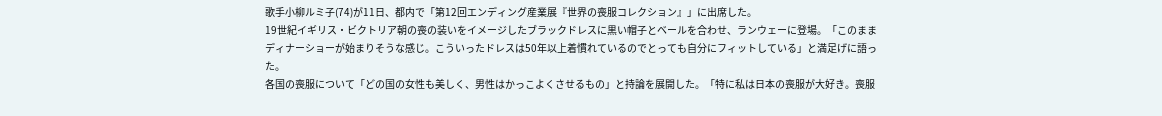歌手小柳ルミ子(74)が11日、都内で「第12回エンディング産業展『世界の喪服コレクション』」に出席した。
19世紀イギリス・ビクトリア朝の喪の装いをイメージしたブラックドレスに黒い帽子とベールを合わせ、ランウェーに登場。「このままディナーショーが始まりそうな感じ。こういったドレスは50年以上着慣れているのでとっても自分にフィットしている」と満足げに語った。
各国の喪服について「どの国の女性も美しく、男性はかっこよくさせるもの」と持論を展開した。「特に私は日本の喪服が大好き。喪服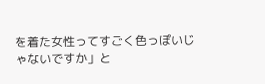を着た女性ってすごく色っぽいじゃないですか」と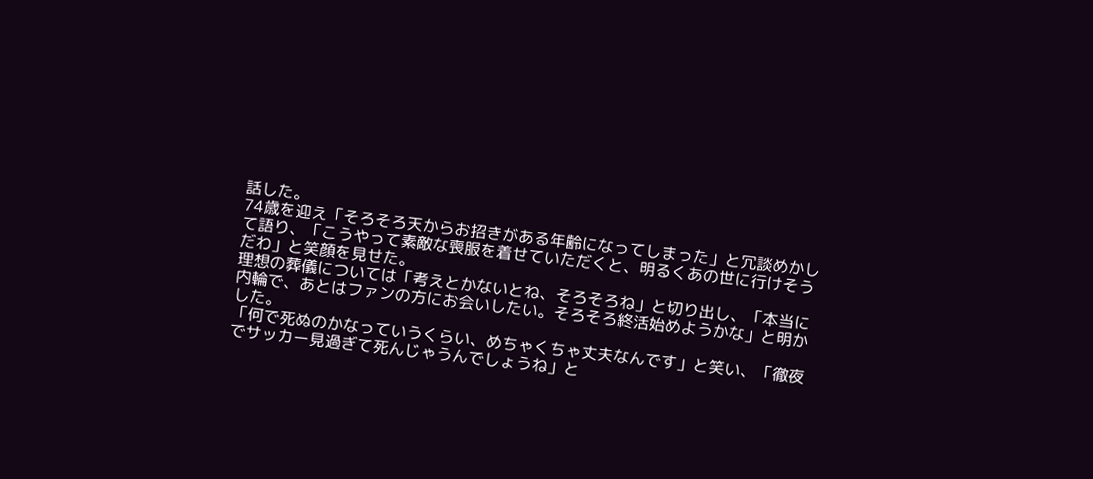話した。
74歳を迎え「そろそろ天からお招きがある年齢になってしまった」と冗談めかして語り、「こうやって素敵な喪服を着せていただくと、明るくあの世に行けそうだわ」と笑顔を見せた。
理想の葬儀については「考えとかないとね、そろそろね」と切り出し、「本当に内輪で、あとはファンの方にお会いしたい。そろそろ終活始めようかな」と明かした。
「何で死ぬのかなっていうくらい、めちゃくちゃ丈夫なんです」と笑い、「徹夜でサッカー見過ぎて死んじゃうんでしょうね」と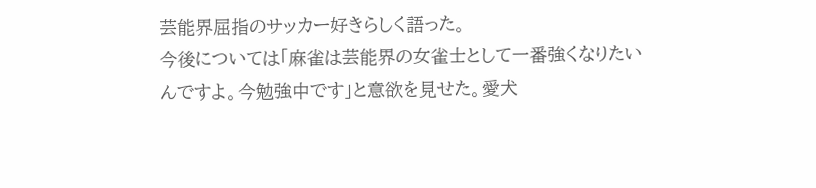芸能界屈指のサッカー好きらしく語った。
今後については「麻雀は芸能界の女雀士として一番強くなりたいんですよ。今勉強中です」と意欲を見せた。愛犬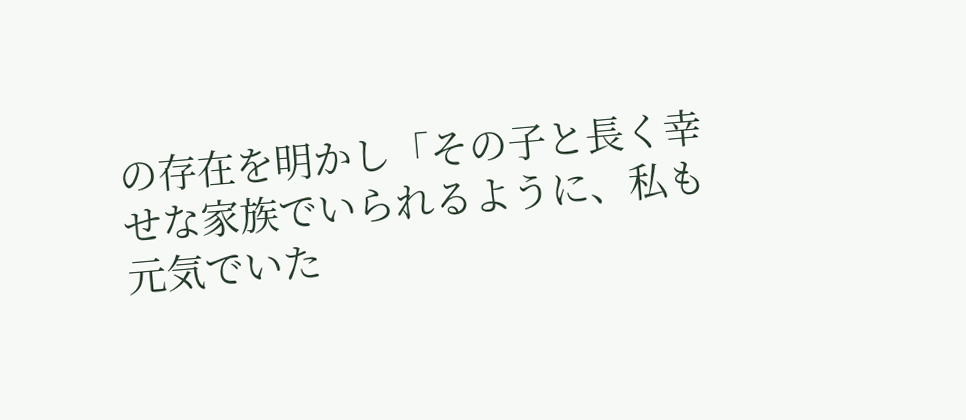の存在を明かし「その子と長く幸せな家族でいられるように、私も元気でいた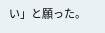い」と願った。